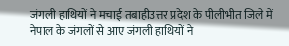जंगली हाथियों ने मचाई तबाहीउत्तर प्रदेश के पीलीभीत जिले में नेपाल के जंगलों से आए जंगली हाथियों ने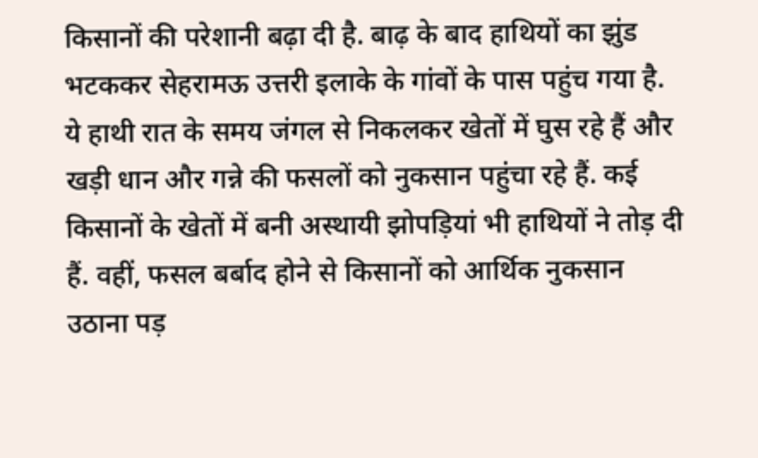किसानों की परेशानी बढ़ा दी है. बाढ़ के बाद हाथियों का झुंड भटककर सेहरामऊ उत्तरी इलाके के गांवों के पास पहुंच गया है. ये हाथी रात के समय जंगल से निकलकर खेतों में घुस रहे हैं और खड़ी धान और गन्ने की फसलों को नुकसान पहुंचा रहे हैं. कई किसानों के खेतों में बनी अस्थायी झोपड़ियां भी हाथियों ने तोड़ दी हैं. वहीं, फसल बर्बाद होने से किसानों को आर्थिक नुकसान उठाना पड़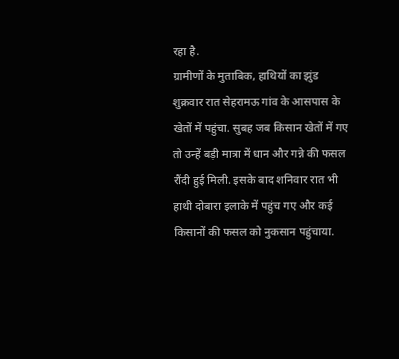रहा है.
ग्रामीणों के मुताबिक, हाथियों का झुंड शुक्रवार रात सेहरामऊ गांव के आसपास के खेतों में पहुंचा. सुबह जब किसान खेतों में गए तो उन्हें बड़ी मात्रा में धान और गन्ने की फसल रौंदी हुई मिली. इसके बाद शनिवार रात भी हाथी दोबारा इलाके में पहुंच गए और कई किसानों की फसल को नुकसान पहुंचाया.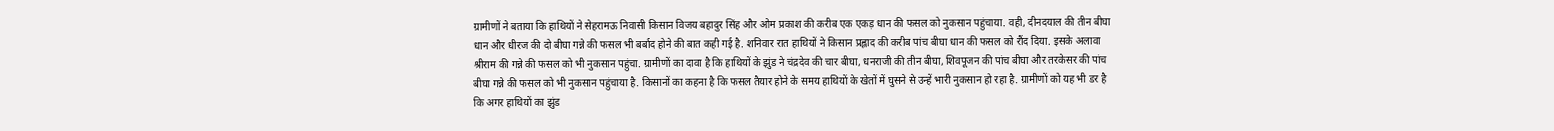ग्रामीणों ने बताया कि हाथियों ने सेहरामऊ निवासी किसान विजय बहादुर सिंह और ओम प्रकाश की करीब एक एकड़ धान की फसल को नुकसान पहुंचाया. वही, दीनदयाल की तीन बीघा धान और धीरज की दो बीघा गन्ने की फसल भी बर्बाद होने की बात कही गई है. शनिवार रात हाथियों ने किसान प्रह्लाद की करीब पांच बीघा धान की फसल को रौंद दिया. इसके अलावा श्रीराम की गन्ने की फसल को भी नुकसान पहुंचा. ग्रामीणों का दावा है कि हाथियों के झुंड ने चंद्रदेव की चार बीघा, धनराजी की तीन बीघा, शिवपूजन की पांच बीघा और तरकेसर की पांच बीघा गन्ने की फसल को भी नुकसान पहुंचाया है. किसानों का कहना है कि फसल तैयार होने के समय हाथियों के खेतों में घुसने से उन्हें भारी नुकसान हो रहा है. ग्रामीणों को यह भी डर है कि अगर हाथियों का झुंड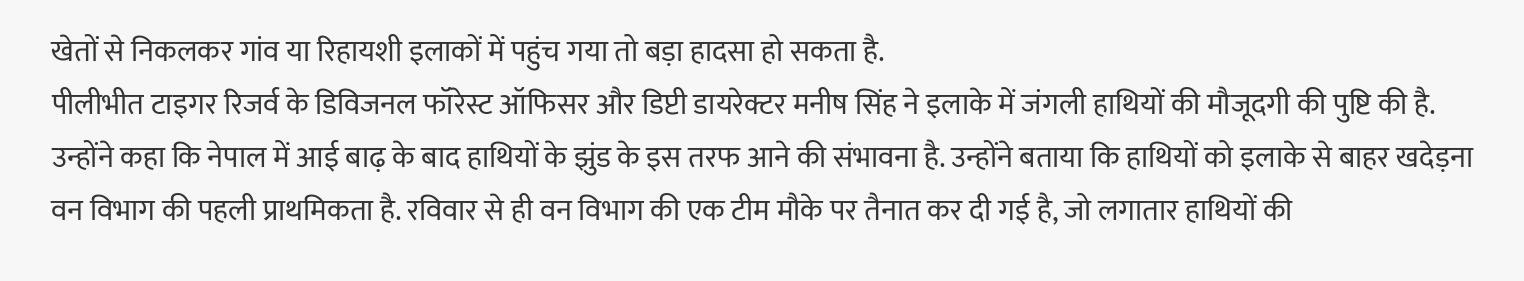खेतों से निकलकर गांव या रिहायशी इलाकों में पहुंच गया तो बड़ा हादसा हो सकता है.
पीलीभीत टाइगर रिजर्व के डिविजनल फॉरेस्ट ऑफिसर और डिप्टी डायरेक्टर मनीष सिंह ने इलाके में जंगली हाथियों की मौजूदगी की पुष्टि की है. उन्होंने कहा कि नेपाल में आई बाढ़ के बाद हाथियों के झुंड के इस तरफ आने की संभावना है. उन्होंने बताया कि हाथियों को इलाके से बाहर खदेड़ना वन विभाग की पहली प्राथमिकता है. रविवार से ही वन विभाग की एक टीम मौके पर तैनात कर दी गई है, जो लगातार हाथियों की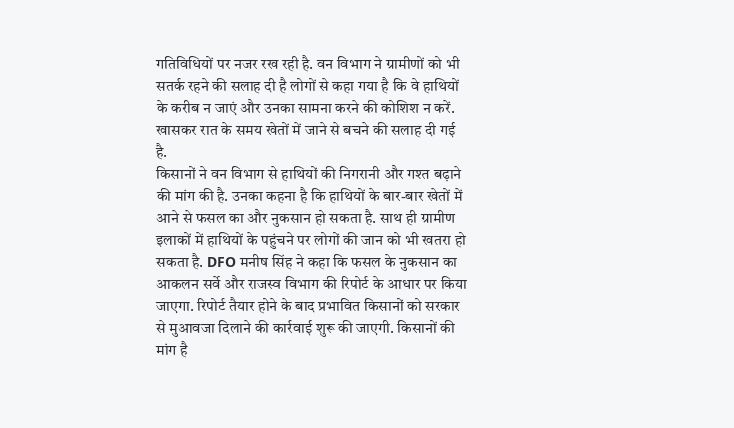गतिविधियों पर नजर रख रही है. वन विभाग ने ग्रामीणों को भी सतर्क रहने की सलाह दी है लोगों से कहा गया है कि वे हाथियों के करीब न जाएं और उनका सामना करने की कोशिश न करें. खासकर रात के समय खेतों में जाने से बचने की सलाह दी गई है.
किसानों ने वन विभाग से हाथियों की निगरानी और गश्त बढ़ाने की मांग की है. उनका कहना है कि हाथियों के बार-बार खेतों में आने से फसल का और नुकसान हो सकता है. साथ ही ग्रामीण इलाकों में हाथियों के पहुंचने पर लोगों की जान को भी खतरा हो सकता है. DFO मनीष सिंह ने कहा कि फसल के नुकसान का आकलन सर्वे और राजस्व विभाग की रिपोर्ट के आधार पर किया जाएगा. रिपोर्ट तैयार होने के बाद प्रभावित किसानों को सरकार से मुआवजा दिलाने की कार्रवाई शुरू की जाएगी. किसानों की मांग है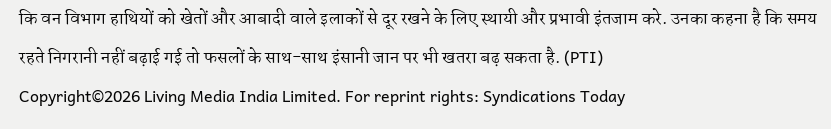कि वन विभाग हाथियों को खेतों और आबादी वाले इलाकों से दूर रखने के लिए स्थायी और प्रभावी इंतजाम करे. उनका कहना है कि समय रहते निगरानी नहीं बढ़ाई गई तो फसलों के साथ-साथ इंसानी जान पर भी खतरा बढ़ सकता है. (PTI)
Copyright©2026 Living Media India Limited. For reprint rights: Syndications Today